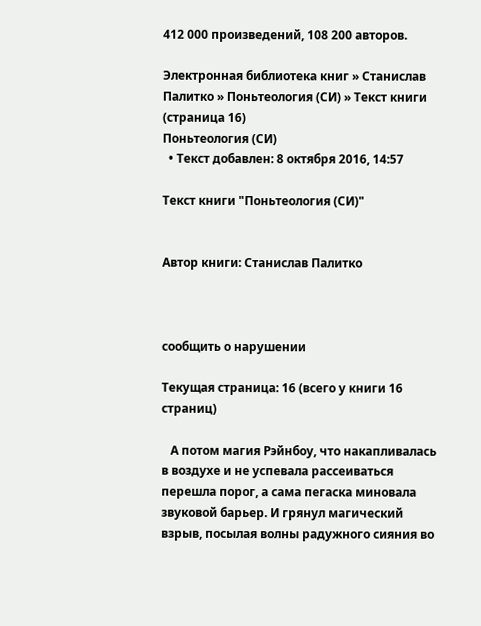412 000 произведений, 108 200 авторов.

Электронная библиотека книг » Станислав Палитко » Поньтеология (СИ) » Текст книги (страница 16)
Поньтеология (СИ)
  • Текст добавлен: 8 октября 2016, 14:57

Текст книги "Поньтеология (СИ)"


Автор книги: Станислав Палитко



сообщить о нарушении

Текущая страница: 16 (всего у книги 16 страниц)

   А потом магия Рэйнбоу, что накапливалась в воздухе и не успевала рассеиваться перешла порог, а сама пегаска миновала звуковой барьер. И грянул магический взрыв, посылая волны радужного сияния во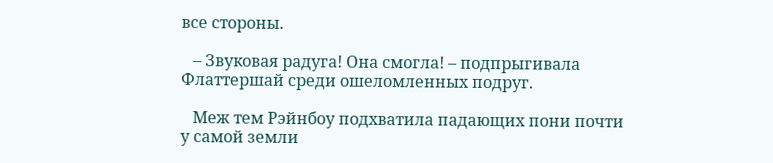все стороны.

   – Звуковая радуга! Она смогла! – подпрыгивала Флаттершай среди ошеломленных подруг.

   Меж тем Рэйнбоу подхватила падающих пони почти у самой земли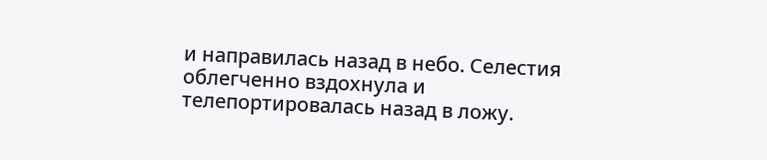и направилась назад в небо. Селестия облегченно вздохнула и телепортировалась назад в ложу.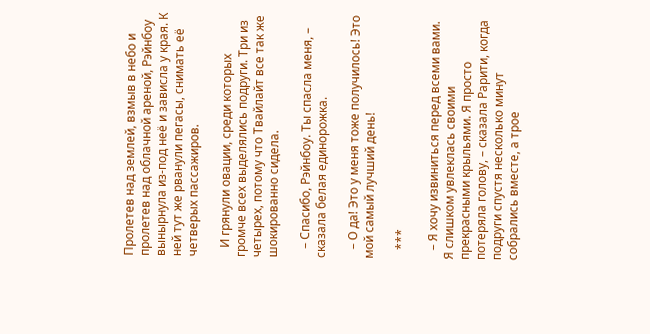Пролетев над землей, взмыв в небо и пролетев над облачной ареной, Рэйнбоу вынырнула из-под неё и зависла у края. К ней тут же рванули пегасы, снимать её четверых пассажиров.

   И грянули овации, среди которых громче всех выделялись подруги. Три из четырех, потому что Твайлайт все так же шокированно сидела.

   – Спасибо, Рэйнбоу. Ты спасла меня, – сказала белая единорожка.

   – О да! Это у меня тоже получилось! Это мой самый лучший день!

   ***

   – Я хочу извиниться перед всеми вами. Я слишком увлеклась своими прекрасными крыльями. Я просто потеряла голову, – сказала Рарити, когда подруги спустя несколько минут собрались вместе, а трое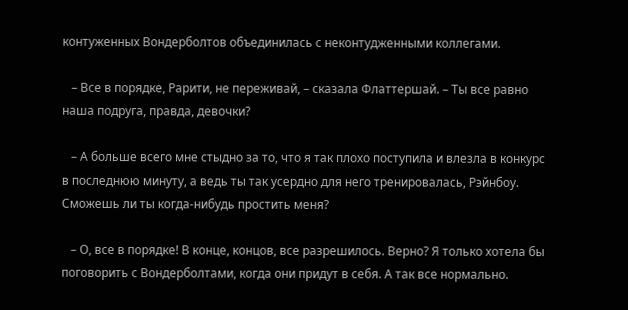контуженных Вондерболтов объединилась с неконтудженными коллегами.

   – Все в порядке, Рарити, не переживай, – сказала Флаттершай. – Ты все равно наша подруга, правда, девочки?

   – А больше всего мне стыдно за то, что я так плохо поступила и влезла в конкурс в последнюю минуту, а ведь ты так усердно для него тренировалась, Рэйнбоу. Сможешь ли ты когда-нибудь простить меня?

   – О, все в порядке! В конце, концов, все разрешилось. Верно? Я только хотела бы поговорить с Вондерболтами, когда они придут в себя. А так все нормально.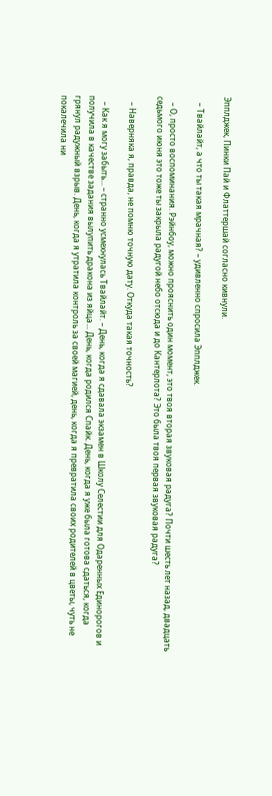Эпплджек, Пинки Пай и Флаттершай согласно кивнули.

   – Твайлайт, а что ты такая мрачная? – удивленно спросила Эпплджек.

   – О, просто воспоминания. Рэйнбоу, можно прояснить один момент, это твоя вторая звуковая радуга? Почти шесть лет назад, двадцать седьмого июня это тоже ты закрыла радугой небо отсюда и до Кантерлота? Это была твоя первая звуковая радуга?

   – Наверняка я, правда, не помню точную дату. Откуда такая точность?

   – Как я могу забыть... – странно усмехнулась Твайлайт. – День, когда я сдавала экзамен в Школу Селестии для Одаренных Единорогов и получила в качестве задания вылупить дракона из яйца... День, когда родился Спайк. День, когда я уже была готова сдаться, когда грянул радужный взрыв. День, когда я утратила контроль за своей магией, день, когда я превратила своих родителей в цветы, чуть не покалечила ни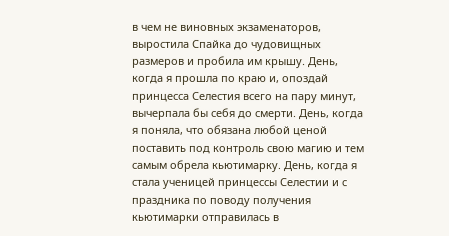в чем не виновных экзаменаторов, выростила Спайка до чудовищных размеров и пробила им крышу. День, когда я прошла по краю и, опоздай принцесса Селестия всего на пару минут, вычерпала бы себя до смерти. День, когда я поняла, что обязана любой ценой поставить под контроль свою магию и тем самым обрела кьютимарку. День, когда я стала ученицей принцессы Селестии и с праздника по поводу получения кьютимарки отправилась в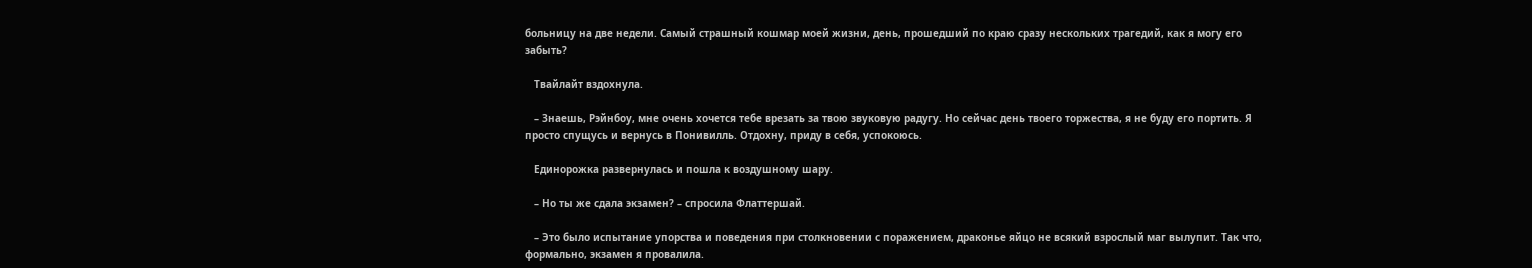больницу на две недели. Самый страшный кошмар моей жизни, день, прошедший по краю сразу нескольких трагедий, как я могу его забыть?

   Твайлайт вздохнула.

   – Знаешь, Рэйнбоу, мне очень хочется тебе врезать за твою звуковую радугу. Но сейчас день твоего торжества, я не буду его портить. Я просто спущусь и вернусь в Понивилль. Отдохну, приду в себя, успокоюсь.

   Единорожка развернулась и пошла к воздушному шару.

   – Но ты же сдала экзамен? – спросила Флаттершай.

   – Это было испытание упорства и поведения при столкновении с поражением, драконье яйцо не всякий взрослый маг вылупит. Так что, формально, экзамен я провалила.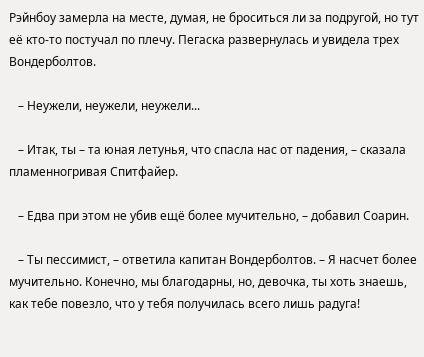Рэйнбоу замерла на месте, думая, не броситься ли за подругой, но тут её кто-то постучал по плечу. Пегаска развернулась и увидела трех Вондерболтов.

   – Неужели, неужели, неужели...

   – Итак, ты – та юная летунья, что спасла нас от падения, – сказала пламенногривая Спитфайер.

   – Едва при этом не убив ещё более мучительно, – добавил Соарин.

   – Ты пессимист, – ответила капитан Вондерболтов. – Я насчет более мучительно. Конечно, мы благодарны, но, девочка, ты хоть знаешь, как тебе повезло, что у тебя получилась всего лишь радуга!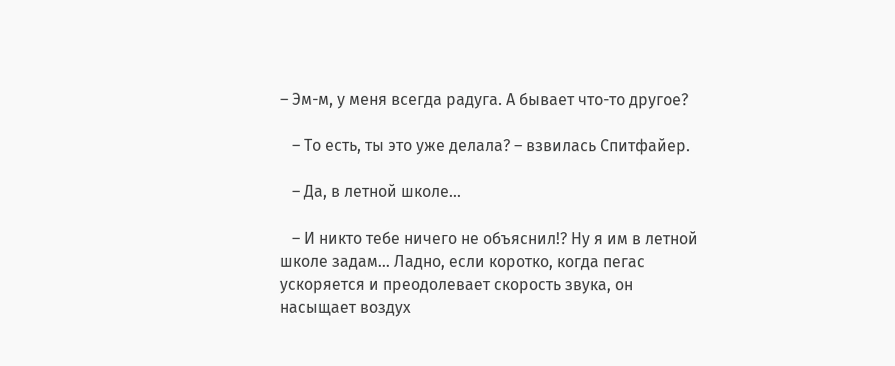– Эм-м, у меня всегда радуга. А бывает что-то другое?

   – То есть, ты это уже делала? – взвилась Спитфайер.

   – Да, в летной школе...

   – И никто тебе ничего не объяснил!? Ну я им в летной школе задам... Ладно, если коротко, когда пегас ускоряется и преодолевает скорость звука, он насыщает воздух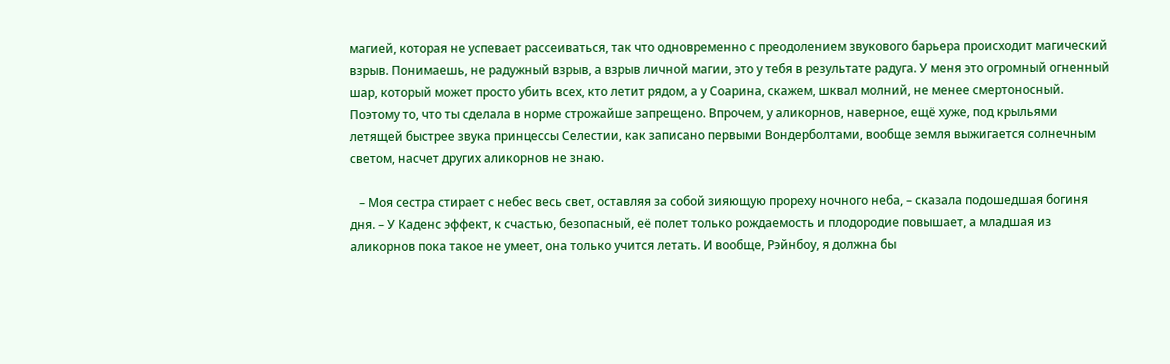магией, которая не успевает рассеиваться, так что одновременно с преодолением звукового барьера происходит магический взрыв. Понимаешь, не радужный взрыв, а взрыв личной магии, это у тебя в результате радуга. У меня это огромный огненный шар, который может просто убить всех, кто летит рядом, а у Соарина, скажем, шквал молний, не менее смертоносный. Поэтому то, что ты сделала в норме строжайше запрещено. Впрочем, у аликорнов, наверное, ещё хуже, под крыльями летящей быстрее звука принцессы Селестии, как записано первыми Вондерболтами, вообще земля выжигается солнечным светом, насчет других аликорнов не знаю.

   – Моя сестра стирает с небес весь свет, оставляя за собой зияющую прореху ночного неба, – сказала подошедшая богиня дня. – У Каденс эффект, к счастью, безопасный, её полет только рождаемость и плодородие повышает, а младшая из аликорнов пока такое не умеет, она только учится летать. И вообще, Рэйнбоу, я должна бы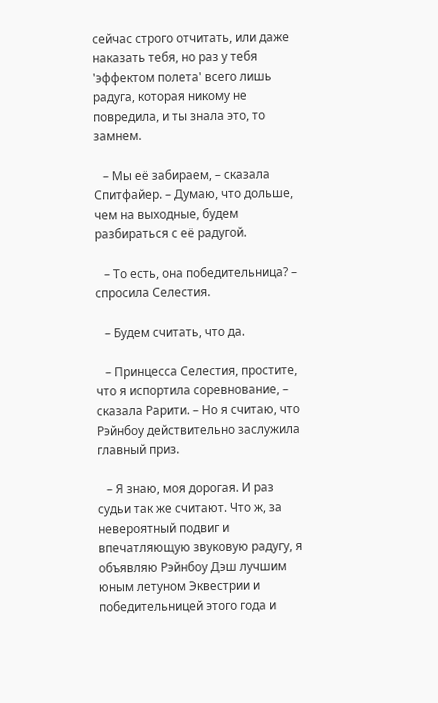сейчас строго отчитать, или даже наказать тебя, но раз у тебя 'эффектом полета' всего лишь радуга, которая никому не повредила, и ты знала это, то замнем.

   – Мы её забираем, – сказала Спитфайер. – Думаю, что дольше, чем на выходные, будем разбираться с её радугой.

   – То есть, она победительница? – спросила Селестия.

   – Будем считать, что да.

   – Принцесса Селестия, простите, что я испортила соревнование, – сказала Рарити. – Но я считаю, что Рэйнбоу действительно заслужила главный приз.

   – Я знаю, моя дорогая. И раз судьи так же считают. Что ж, за невероятный подвиг и впечатляющую звуковую радугу, я объявляю Рэйнбоу Дэш лучшим юным летуном Эквестрии и победительницей этого года и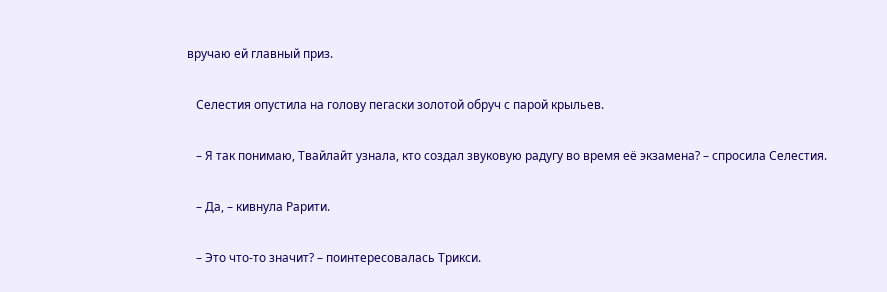вручаю ей главный приз.

   Селестия опустила на голову пегаски золотой обруч с парой крыльев.

   – Я так понимаю, Твайлайт узнала, кто создал звуковую радугу во время её экзамена? – спросила Селестия.

   – Да, – кивнула Рарити.

   – Это что-то значит? – поинтересовалась Трикси.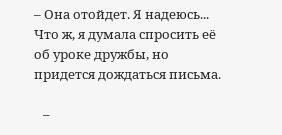– Она отойдет. Я надеюсь... Что ж, я думала спросить её об уроке дружбы, но придется дождаться письма.

   –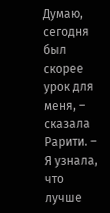Думаю, сегодня был скорее урок для меня, – сказала Рарити. – Я узнала, что лучше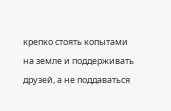крепко стоять копытами на земле и поддерживать друзей, а не поддаваться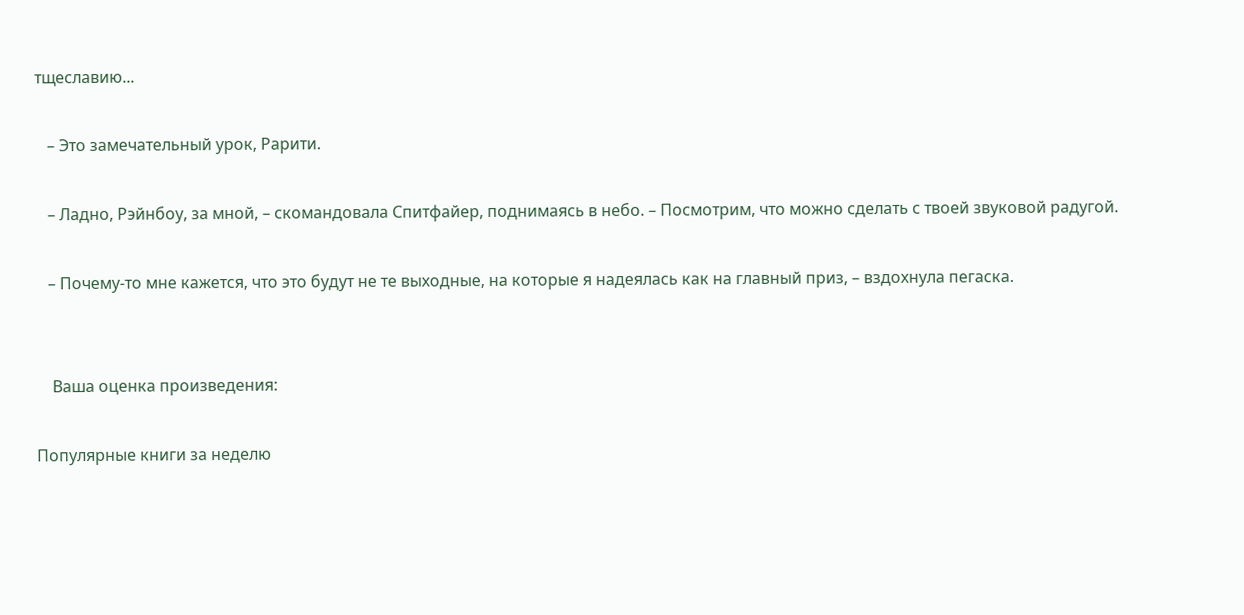тщеславию...

   – Это замечательный урок, Рарити.

   – Ладно, Рэйнбоу, за мной, – скомандовала Спитфайер, поднимаясь в небо. – Посмотрим, что можно сделать с твоей звуковой радугой.

   – Почему-то мне кажется, что это будут не те выходные, на которые я надеялась как на главный приз, – вздохнула пегаска.


    Ваша оценка произведения:

Популярные книги за неделю